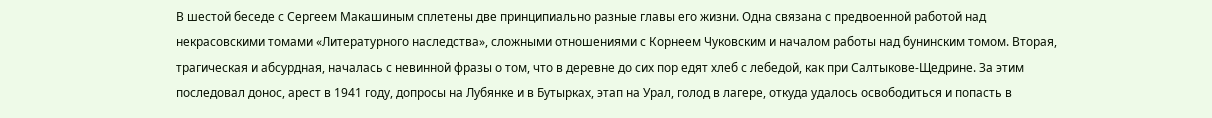В шестой беседе с Сергеем Макашиным сплетены две принципиально разные главы его жизни. Одна связана с предвоенной работой над некрасовскими томами «Литературного наследства», сложными отношениями с Корнеем Чуковским и началом работы над бунинским томом. Вторая, трагическая и абсурдная, началась с невинной фразы о том, что в деревне до сих пор едят хлеб с лебедой, как при Салтыкове-Щедрине. За этим последовал донос, арест в 1941 году, допросы на Лубянке и в Бутырках, этап на Урал, голод в лагере, откуда удалось освободиться и попасть в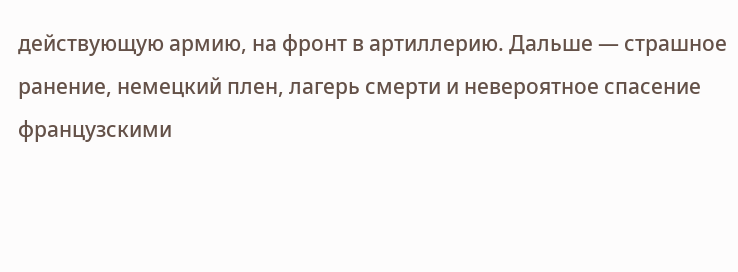действующую армию, на фронт в артиллерию. Дальше — страшное ранение, немецкий плен, лагерь смерти и невероятное спасение французскими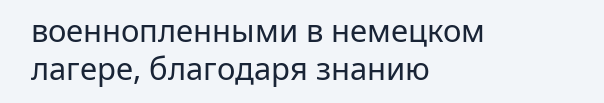военнопленными в немецком лагере, благодаря знанию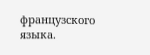французского языка.